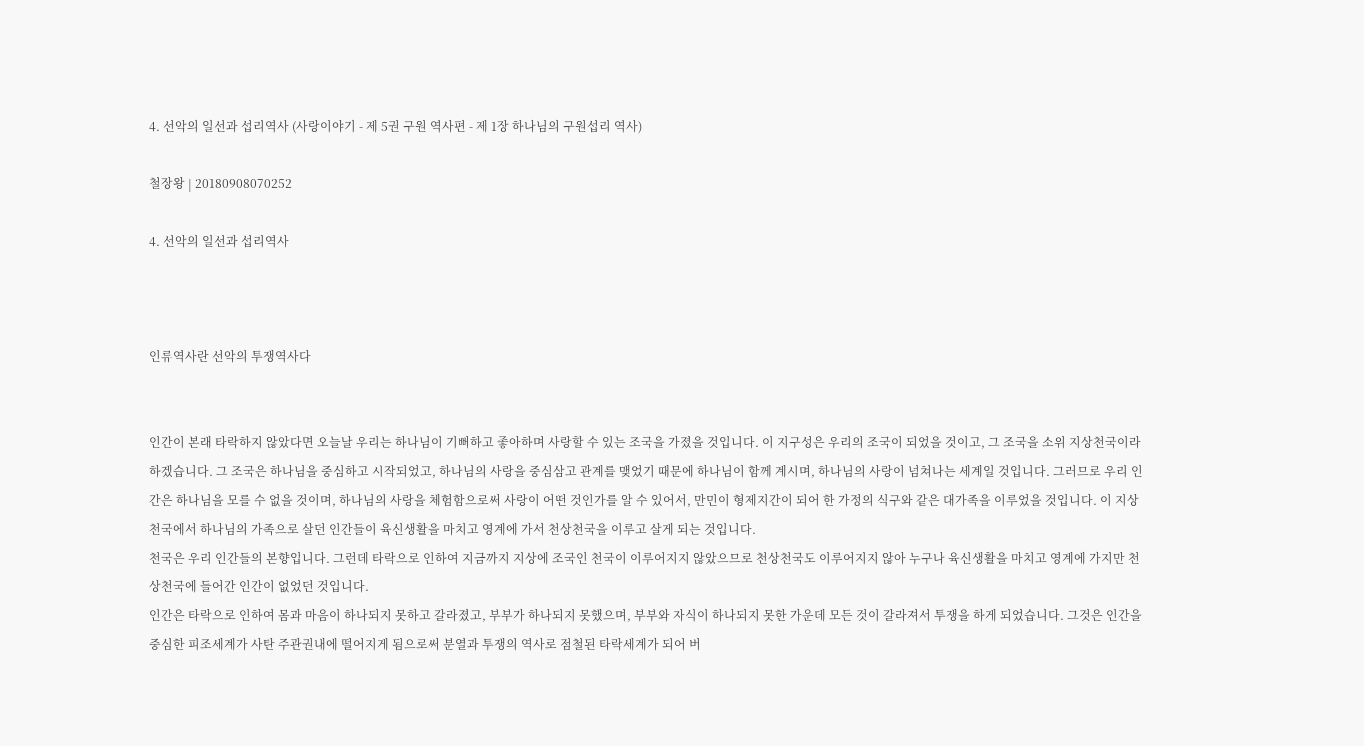4. 선악의 일선과 섭리역사 (사랑이야기 - 제 5권 구원 역사편 - 제 1장 하나님의 구원섭리 역사)

철장왕 | 20180908070252

4. 선악의 일선과 섭리역사



인류역사란 선악의 투쟁역사다


인간이 본래 타락하지 않았다면 오늘날 우리는 하나님이 기뻐하고 좋아하며 사랑할 수 있는 조국을 가졌을 것입니다. 이 지구성은 우리의 조국이 되었을 것이고, 그 조국을 소위 지상천국이라 하겠습니다. 그 조국은 하나님을 중심하고 시작되었고, 하나님의 사랑을 중심삼고 관계를 맺었기 때문에 하나님이 함께 계시며, 하나님의 사랑이 넘쳐나는 세계일 것입니다. 그러므로 우리 인간은 하나님을 모를 수 없을 것이며, 하나님의 사랑을 체험함으로써 사랑이 어떤 것인가를 알 수 있어서, 만민이 형제지간이 되어 한 가정의 식구와 같은 대가족을 이루었을 것입니다. 이 지상천국에서 하나님의 가족으로 살던 인간들이 육신생활을 마치고 영계에 가서 천상천국을 이루고 살게 되는 것입니다.
천국은 우리 인간들의 본향입니다. 그런데 타락으로 인하여 지금까지 지상에 조국인 천국이 이루어지지 않았으므로 천상천국도 이루어지지 않아 누구나 육신생활을 마치고 영계에 가지만 천상천국에 들어간 인간이 없었던 것입니다.
인간은 타락으로 인하여 몸과 마음이 하나되지 못하고 갈라졌고, 부부가 하나되지 못했으며, 부부와 자식이 하나되지 못한 가운데 모든 것이 갈라져서 투쟁을 하게 되었습니다. 그것은 인간을 중심한 피조세계가 사탄 주관권내에 떨어지게 됨으로써 분열과 투쟁의 역사로 점철된 타락세계가 되어 버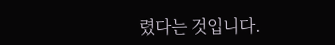렸다는 것입니다.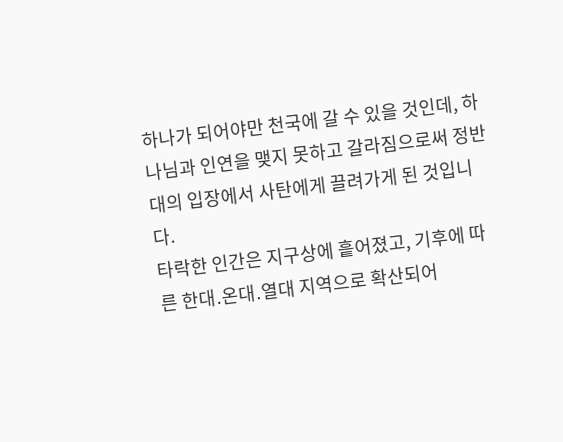하나가 되어야만 천국에 갈 수 있을 것인데, 하나님과 인연을 맺지 못하고 갈라짐으로써 정반대의 입장에서 사탄에게 끌려가게 된 것입니다.
타락한 인간은 지구상에 흩어졌고, 기후에 따른 한대․온대․열대 지역으로 확산되어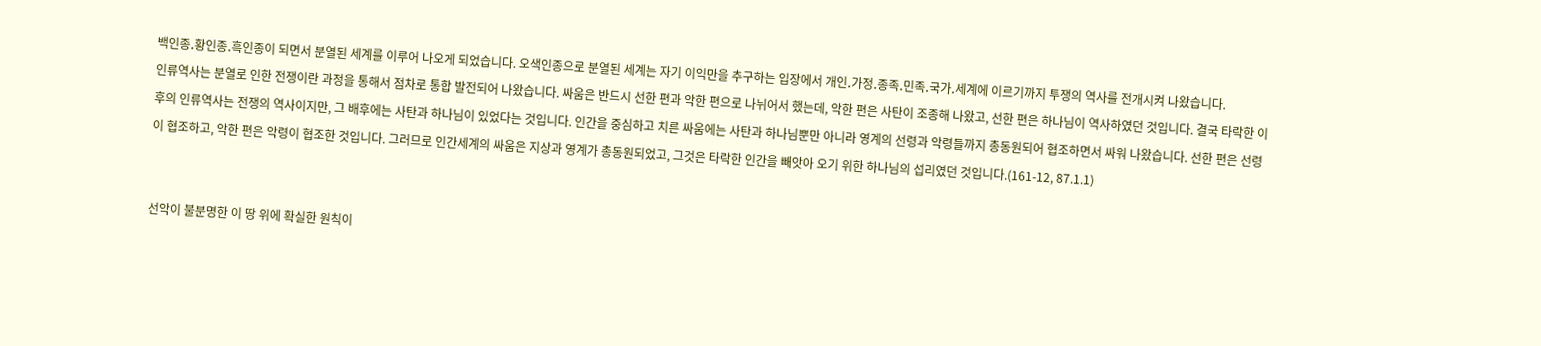백인종․황인종․흑인종이 되면서 분열된 세계를 이루어 나오게 되었습니다. 오색인종으로 분열된 세계는 자기 이익만을 추구하는 입장에서 개인․가정․종족․민족․국가․세계에 이르기까지 투쟁의 역사를 전개시켜 나왔습니다.
인류역사는 분열로 인한 전쟁이란 과정을 통해서 점차로 통합 발전되어 나왔습니다. 싸움은 반드시 선한 편과 악한 편으로 나뉘어서 했는데, 악한 편은 사탄이 조종해 나왔고, 선한 편은 하나님이 역사하였던 것입니다. 결국 타락한 이후의 인류역사는 전쟁의 역사이지만, 그 배후에는 사탄과 하나님이 있었다는 것입니다. 인간을 중심하고 치른 싸움에는 사탄과 하나님뿐만 아니라 영계의 선령과 악령들까지 총동원되어 협조하면서 싸워 나왔습니다. 선한 편은 선령이 협조하고, 악한 편은 악령이 협조한 것입니다. 그러므로 인간세계의 싸움은 지상과 영계가 총동원되었고, 그것은 타락한 인간을 빼앗아 오기 위한 하나님의 섭리였던 것입니다.(161-12, 87.1.1)


선악이 불분명한 이 땅 위에 확실한 원칙이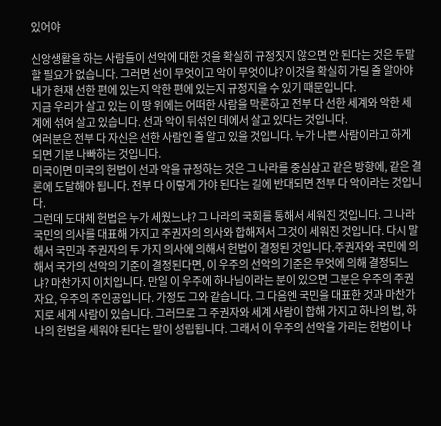있어야

신앙생활을 하는 사람들이 선악에 대한 것을 확실히 규정짓지 않으면 안 된다는 것은 두말할 필요가 없습니다. 그러면 선이 무엇이고 악이 무엇이냐? 이것을 확실히 가릴 줄 알아야 내가 현재 선한 편에 있는지 악한 편에 있는지 규정지을 수 있기 때문입니다.
지금 우리가 살고 있는 이 땅 위에는 어떠한 사람을 막론하고 전부 다 선한 세계와 악한 세계에 섞여 살고 있습니다. 선과 악이 뒤섞인 데에서 살고 있다는 것입니다.
여러분은 전부 다 자신은 선한 사람인 줄 알고 있을 것입니다. 누가 나쁜 사람이라고 하게 되면 기분 나빠하는 것입니다.
미국이면 미국의 헌법이 선과 악을 규정하는 것은 그 나라를 중심삼고 같은 방향에, 같은 결론에 도달해야 됩니다. 전부 다 이렇게 가야 된다는 길에 반대되면 전부 다 악이라는 것입니다.
그런데 도대체 헌법은 누가 세웠느냐? 그 나라의 국회를 통해서 세워진 것입니다. 그 나라 국민의 의사를 대표해 가지고 주권자의 의사와 합해져서 그것이 세워진 것입니다. 다시 말해서 국민과 주권자의 두 가지 의사에 의해서 헌법이 결정된 것입니다.주권자와 국민에 의해서 국가의 선악의 기준이 결정된다면, 이 우주의 선악의 기준은 무엇에 의해 결정되느냐? 마찬가지 이치입니다. 만일 이 우주에 하나님이라는 분이 있으면 그분은 우주의 주권자요, 우주의 주인공입니다. 가정도 그와 같습니다. 그 다음엔 국민을 대표한 것과 마찬가지로 세계 사람이 있습니다. 그러므로 그 주권자와 세계 사람이 합해 가지고 하나의 법, 하나의 헌법을 세워야 된다는 말이 성립됩니다. 그래서 이 우주의 선악을 가리는 헌법이 나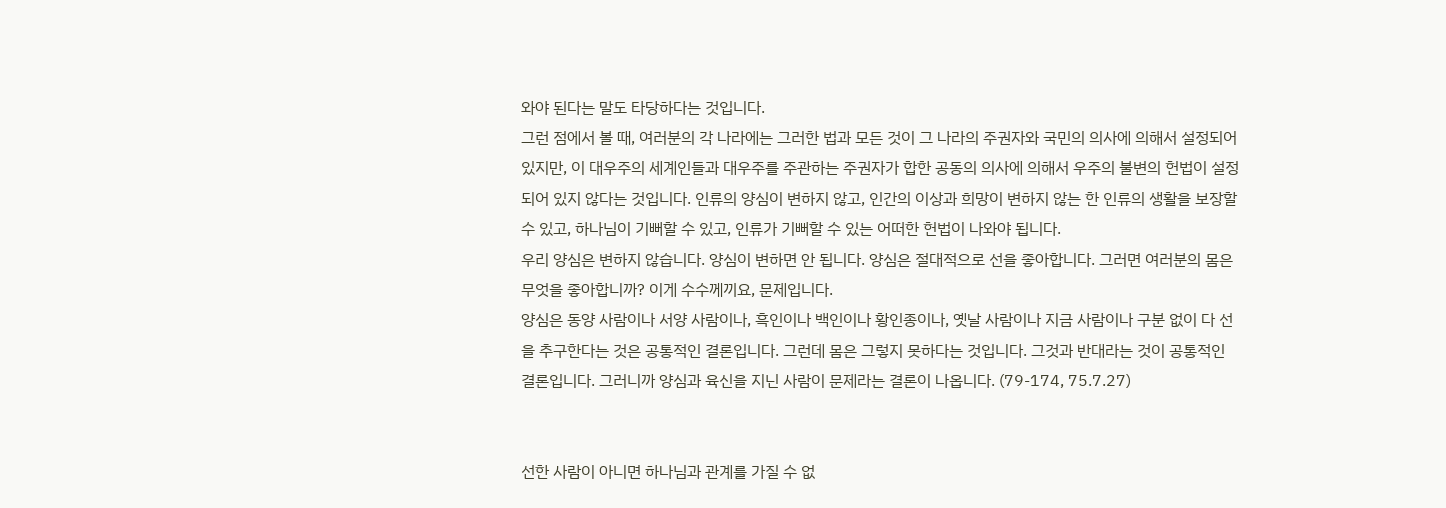와야 된다는 말도 타당하다는 것입니다.
그런 점에서 볼 때, 여러분의 각 나라에는 그러한 법과 모든 것이 그 나라의 주권자와 국민의 의사에 의해서 설정되어 있지만, 이 대우주의 세계인들과 대우주를 주관하는 주권자가 합한 공동의 의사에 의해서 우주의 불변의 헌법이 설정되어 있지 않다는 것입니다. 인류의 양심이 변하지 않고, 인간의 이상과 희망이 변하지 않는 한 인류의 생활을 보장할 수 있고, 하나님이 기뻐할 수 있고, 인류가 기뻐할 수 있는 어떠한 헌법이 나와야 됩니다.
우리 양심은 변하지 않습니다. 양심이 변하면 안 됩니다. 양심은 절대적으로 선을 좋아합니다. 그러면 여러분의 몸은 무엇을 좋아합니까? 이게 수수께끼요, 문제입니다.
양심은 동양 사람이나 서양 사람이나, 흑인이나 백인이나 황인종이나, 옛날 사람이나 지금 사람이나 구분 없이 다 선을 추구한다는 것은 공통적인 결론입니다. 그런데 몸은 그렇지 못하다는 것입니다. 그것과 반대라는 것이 공통적인 결론입니다. 그러니까 양심과 육신을 지닌 사람이 문제라는 결론이 나옵니다. (79-174, 75.7.27)


선한 사람이 아니면 하나님과 관계를 가질 수 없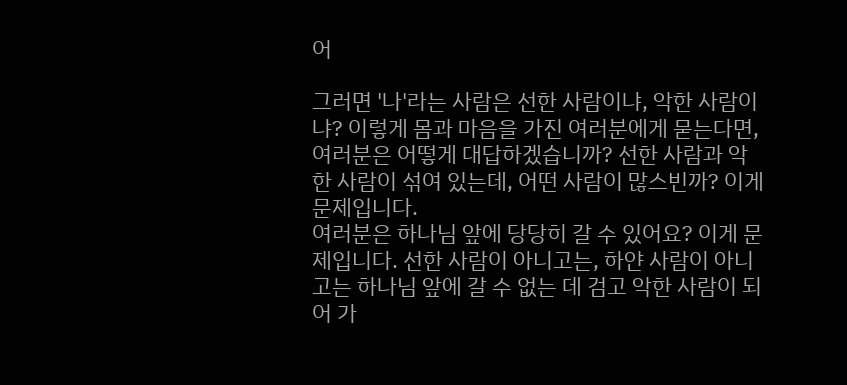어

그러면 '나'라는 사람은 선한 사람이냐, 악한 사람이냐? 이렇게 몸과 마음을 가진 여러분에게 묻는다면, 여러분은 어떻게 대답하겠습니까? 선한 사람과 악한 사람이 섞여 있는데, 어떤 사람이 많스빈까? 이게 문제입니다.
여러분은 하나님 앞에 당당히 갈 수 있어요? 이게 문제입니다. 선한 사람이 아니고는, 하얀 사람이 아니고는 하나님 앞에 갈 수 없는 데 검고 악한 사람이 되어 가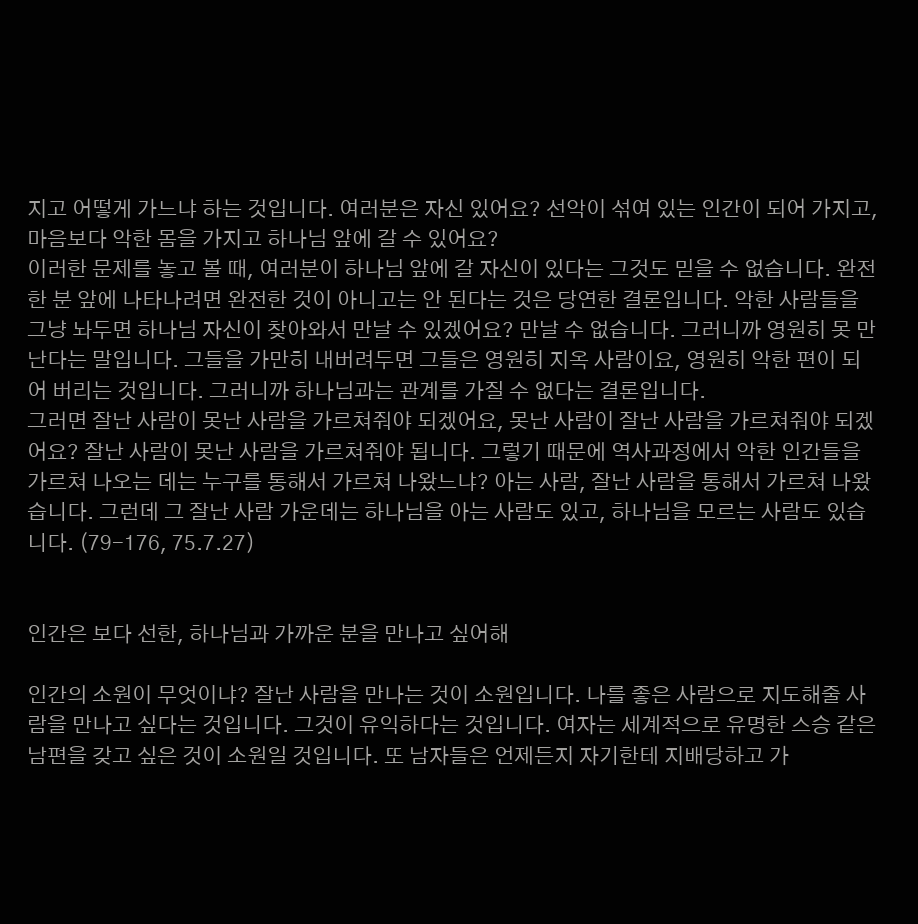지고 어떻게 가느냐 하는 것입니다. 여러분은 자신 있어요? 선악이 섞여 있는 인간이 되어 가지고, 마음보다 악한 몸을 가지고 하나님 앞에 갈 수 있어요?
이러한 문제를 놓고 볼 때, 여러분이 하나님 앞에 갈 자신이 있다는 그것도 믿을 수 없습니다. 완전한 분 앞에 나타나려면 완전한 것이 아니고는 안 된다는 것은 당연한 결론입니다. 악한 사람들을 그냥 놔두면 하나님 자신이 찾아와서 만날 수 있겠어요? 만날 수 없습니다. 그러니까 영원히 못 만난다는 말입니다. 그들을 가만히 내버려두면 그들은 영원히 지옥 사람이요, 영원히 악한 편이 되어 버리는 것입니다. 그러니까 하나님과는 관계를 가질 수 없다는 결론입니다.
그러면 잘난 사람이 못난 사람을 가르쳐줘야 되겠어요, 못난 사람이 잘난 사람을 가르쳐줘야 되겠어요? 잘난 사람이 못난 사람을 가르쳐줘야 됩니다. 그렇기 때문에 역사과정에서 악한 인간들을 가르쳐 나오는 데는 누구를 통해서 가르쳐 나왔느냐? 아는 사람, 잘난 사람을 통해서 가르쳐 나왔습니다. 그런데 그 잘난 사람 가운데는 하나님을 아는 사람도 있고, 하나님을 모르는 사람도 있습니다. (79-176, 75.7.27)


인간은 보다 선한, 하나님과 가까운 분을 만나고 싶어해

인간의 소원이 무엇이냐? 잘난 사람을 만나는 것이 소원입니다. 나를 좋은 사람으로 지도해줄 사람을 만나고 싶다는 것입니다. 그것이 유익하다는 것입니다. 여자는 세계적으로 유명한 스승 같은 남편을 갖고 싶은 것이 소원일 것입니다. 또 남자들은 언제든지 자기한테 지배당하고 가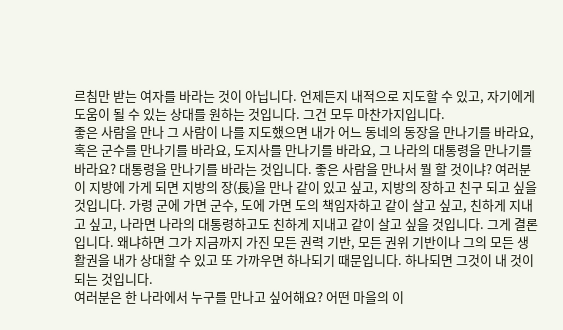르침만 받는 여자를 바라는 것이 아닙니다. 언제든지 내적으로 지도할 수 있고, 자기에게 도움이 될 수 있는 상대를 원하는 것입니다. 그건 모두 마찬가지입니다.
좋은 사람을 만나 그 사람이 나를 지도했으면 내가 어느 동네의 동장을 만나기를 바라요, 혹은 군수를 만나기를 바라요, 도지사를 만나기를 바라요, 그 나라의 대통령을 만나기를 바라요? 대통령을 만나기를 바라는 것입니다. 좋은 사람을 만나서 뭘 할 것이냐? 여러분이 지방에 가게 되면 지방의 장(長)을 만나 같이 있고 싶고, 지방의 장하고 친구 되고 싶을 것입니다. 가령 군에 가면 군수, 도에 가면 도의 책임자하고 같이 살고 싶고, 친하게 지내고 싶고, 나라면 나라의 대통령하고도 친하게 지내고 같이 살고 싶을 것입니다. 그게 결론입니다. 왜냐하면 그가 지금까지 가진 모든 권력 기반, 모든 권위 기반이나 그의 모든 생활권을 내가 상대할 수 있고 또 가까우면 하나되기 때문입니다. 하나되면 그것이 내 것이 되는 것입니다.
여러분은 한 나라에서 누구를 만나고 싶어해요? 어떤 마을의 이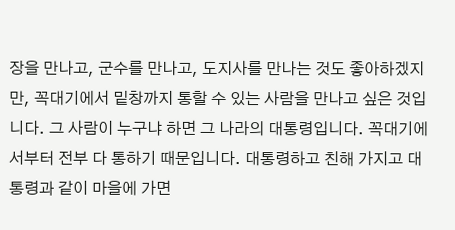장을 만나고, 군수를 만나고, 도지사를 만나는 것도 좋아하겠지만, 꼭대기에서 밑창까지 통할 수 있는 사람을 만나고 싶은 것입니다. 그 사람이 누구냐 하면 그 나라의 대통령입니다. 꼭대기에서부터 전부 다 통하기 때문입니다. 대통령하고 친해 가지고 대통령과 같이 마을에 가면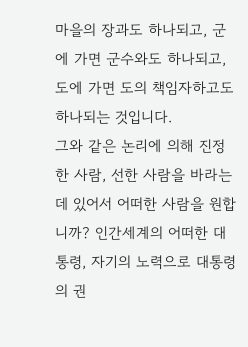마을의 장과도 하나되고, 군에 가면 군수와도 하나되고, 도에 가면 도의 책임자하고도 하나되는 것입니다.
그와 같은 논리에 의해 진정한 사람, 선한 사람을 바라는 데 있어서 어떠한 사람을 원합니까? 인간세계의 어떠한 대통령, 자기의 노력으로 대통령의 권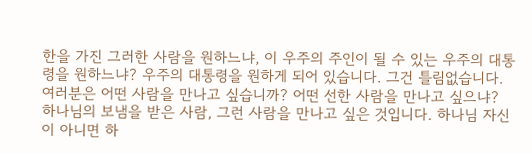한을 가진 그러한 사람을 원하느냐, 이 우주의 주인이 될 수 있는 우주의 대통령을 원하느냐? 우주의 대통령을 원하게 되어 있습니다. 그건 틀림없습니다.
여러분은 어떤 사람을 만나고 싶습니까? 어떤 선한 사람을 만나고 싶으냐? 하나님의 보냄을 받은 사람, 그런 사람을 만나고 싶은 것입니다. 하나님 자신이 아니면 하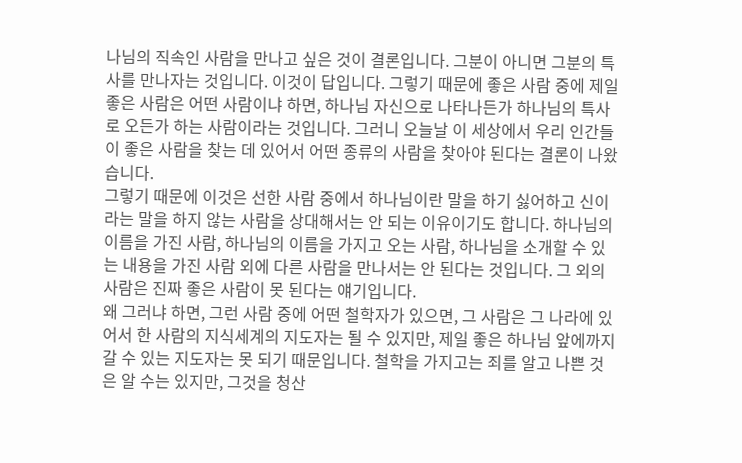나님의 직속인 사람을 만나고 싶은 것이 결론입니다. 그분이 아니면 그분의 특사를 만나자는 것입니다. 이것이 답입니다. 그렇기 때문에 좋은 사람 중에 제일 좋은 사람은 어떤 사람이냐 하면, 하나님 자신으로 나타나든가 하나님의 특사로 오든가 하는 사람이라는 것입니다. 그러니 오늘날 이 세상에서 우리 인간들이 좋은 사람을 찾는 데 있어서 어떤 종류의 사람을 찾아야 된다는 결론이 나왔습니다.
그렇기 때문에 이것은 선한 사람 중에서 하나님이란 말을 하기 싫어하고 신이라는 말을 하지 않는 사람을 상대해서는 안 되는 이유이기도 합니다. 하나님의 이름을 가진 사람, 하나님의 이름을 가지고 오는 사람, 하나님을 소개할 수 있는 내용을 가진 사람 외에 다른 사람을 만나서는 안 된다는 것입니다. 그 외의 사람은 진짜 좋은 사람이 못 된다는 얘기입니다.
왜 그러냐 하면, 그런 사람 중에 어떤 철학자가 있으면, 그 사람은 그 나라에 있어서 한 사람의 지식세계의 지도자는 될 수 있지만, 제일 좋은 하나님 앞에까지 갈 수 있는 지도자는 못 되기 때문입니다. 철학을 가지고는 죄를 알고 나쁜 것은 알 수는 있지만, 그것을 청산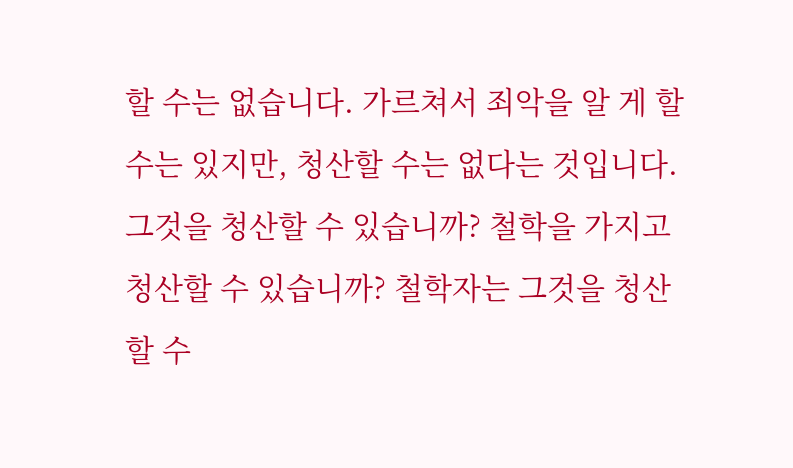할 수는 없습니다. 가르쳐서 죄악을 알 게 할 수는 있지만, 청산할 수는 없다는 것입니다. 그것을 청산할 수 있습니까? 철학을 가지고 청산할 수 있습니까? 철학자는 그것을 청산할 수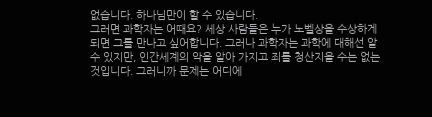없습니다. 하나님만이 할 수 있습니다.
그러면 과학자는 어때요? 세상 사람들은 누가 노벨상을 수상하게 되면 그를 만나고 싶어합니다. 그러나 과학자는 과학에 대해선 알 수 있지만, 인간세계의 악을 알아 가지고 죄를 청산지을 수는 없는 것입니다. 그러니까 문제는 어디에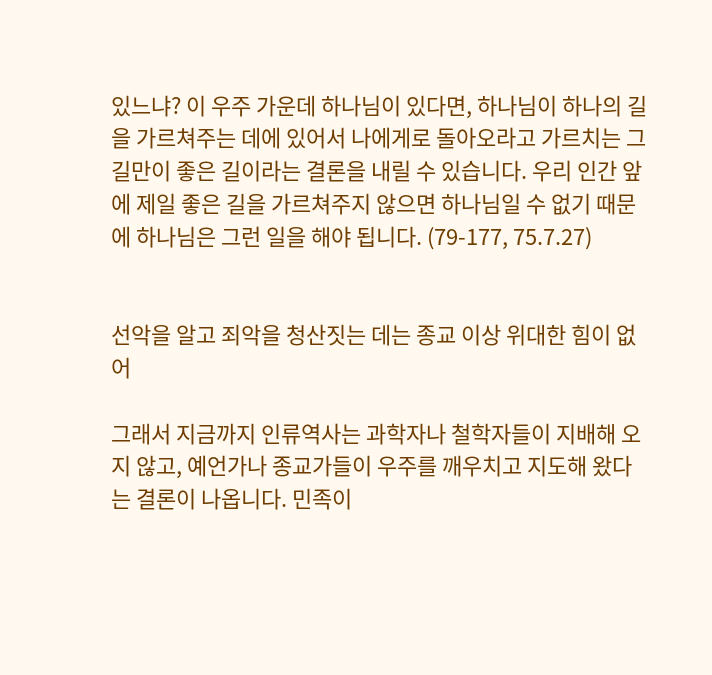있느냐? 이 우주 가운데 하나님이 있다면, 하나님이 하나의 길을 가르쳐주는 데에 있어서 나에게로 돌아오라고 가르치는 그 길만이 좋은 길이라는 결론을 내릴 수 있습니다. 우리 인간 앞에 제일 좋은 길을 가르쳐주지 않으면 하나님일 수 없기 때문에 하나님은 그런 일을 해야 됩니다. (79-177, 75.7.27)


선악을 알고 죄악을 청산짓는 데는 종교 이상 위대한 힘이 없어

그래서 지금까지 인류역사는 과학자나 철학자들이 지배해 오지 않고, 예언가나 종교가들이 우주를 깨우치고 지도해 왔다는 결론이 나옵니다. 민족이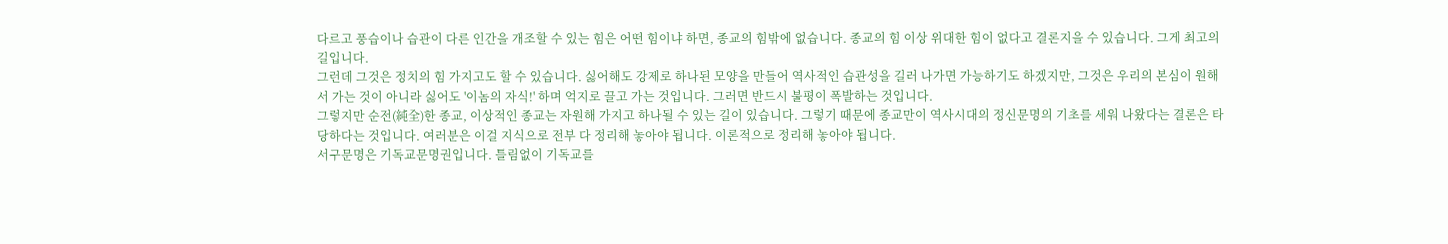다르고 풍습이나 습관이 다른 인간을 개조할 수 있는 힘은 어떤 힘이냐 하면, 종교의 힘밖에 없습니다. 종교의 힘 이상 위대한 힘이 없다고 결론지을 수 있습니다. 그게 최고의 길입니다.
그런데 그것은 정치의 힘 가지고도 할 수 있습니다. 싫어해도 강제로 하나된 모양을 만들어 역사적인 습관성을 길러 나가면 가능하기도 하겠지만, 그것은 우리의 본심이 원해서 가는 것이 아니라 싫어도 '이놈의 자식!' 하며 억지로 끌고 가는 것입니다. 그러면 반드시 불평이 폭발하는 것입니다.
그렇지만 순전(純全)한 종교, 이상적인 종교는 자원해 가지고 하나될 수 있는 길이 있습니다. 그렇기 때문에 종교만이 역사시대의 정신문명의 기초를 세워 나왔다는 결론은 타당하다는 것입니다. 여러분은 이걸 지식으로 전부 다 정리해 놓아야 됩니다. 이론적으로 정리해 놓아야 됩니다.
서구문명은 기독교문명권입니다. 틀림없이 기독교를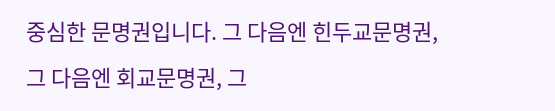중심한 문명권입니다. 그 다음엔 힌두교문명권, 그 다음엔 회교문명권, 그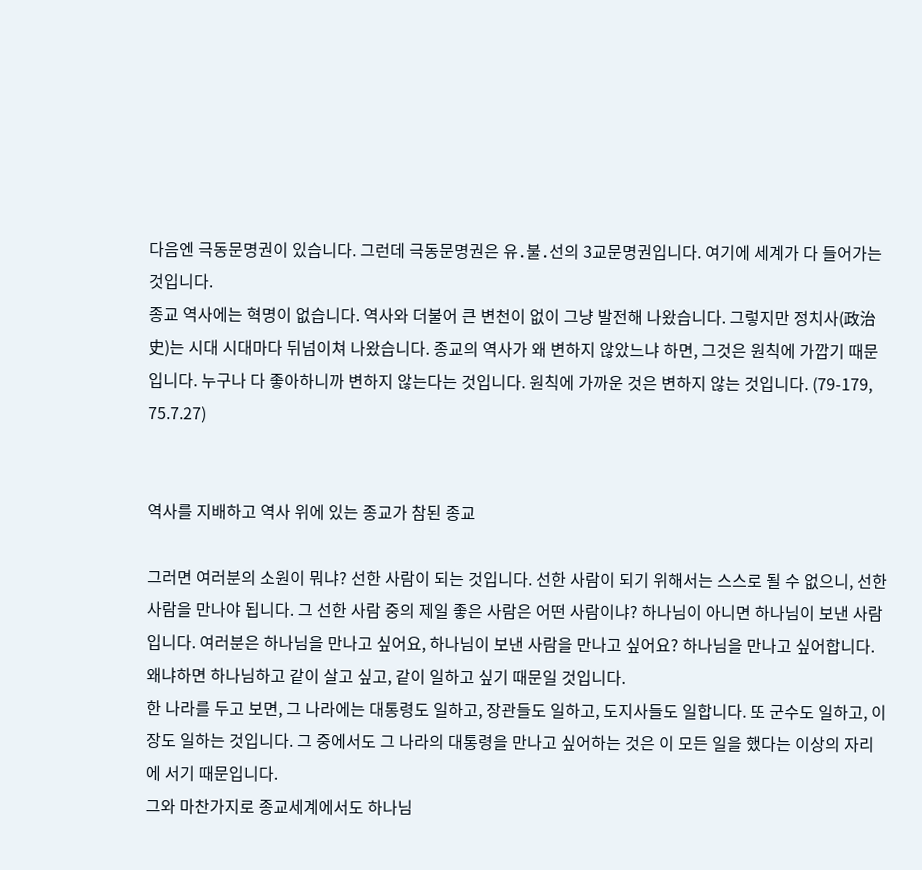다음엔 극동문명권이 있습니다. 그런데 극동문명권은 유․불․선의 3교문명권입니다. 여기에 세계가 다 들어가는 것입니다.
종교 역사에는 혁명이 없습니다. 역사와 더불어 큰 변천이 없이 그냥 발전해 나왔습니다. 그렇지만 정치사(政治史)는 시대 시대마다 뒤넘이쳐 나왔습니다. 종교의 역사가 왜 변하지 않았느냐 하면, 그것은 원칙에 가깝기 때문입니다. 누구나 다 좋아하니까 변하지 않는다는 것입니다. 원칙에 가까운 것은 변하지 않는 것입니다. (79-179, 75.7.27)


역사를 지배하고 역사 위에 있는 종교가 참된 종교

그러면 여러분의 소원이 뭐냐? 선한 사람이 되는 것입니다. 선한 사람이 되기 위해서는 스스로 될 수 없으니, 선한 사람을 만나야 됩니다. 그 선한 사람 중의 제일 좋은 사람은 어떤 사람이냐? 하나님이 아니면 하나님이 보낸 사람입니다. 여러분은 하나님을 만나고 싶어요, 하나님이 보낸 사람을 만나고 싶어요? 하나님을 만나고 싶어합니다. 왜냐하면 하나님하고 같이 살고 싶고, 같이 일하고 싶기 때문일 것입니다.
한 나라를 두고 보면, 그 나라에는 대통령도 일하고, 장관들도 일하고, 도지사들도 일합니다. 또 군수도 일하고, 이장도 일하는 것입니다. 그 중에서도 그 나라의 대통령을 만나고 싶어하는 것은 이 모든 일을 했다는 이상의 자리에 서기 때문입니다.
그와 마찬가지로 종교세계에서도 하나님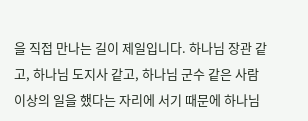을 직접 만나는 길이 제일입니다. 하나님 장관 같고, 하나님 도지사 같고, 하나님 군수 같은 사람 이상의 일을 했다는 자리에 서기 때문에 하나님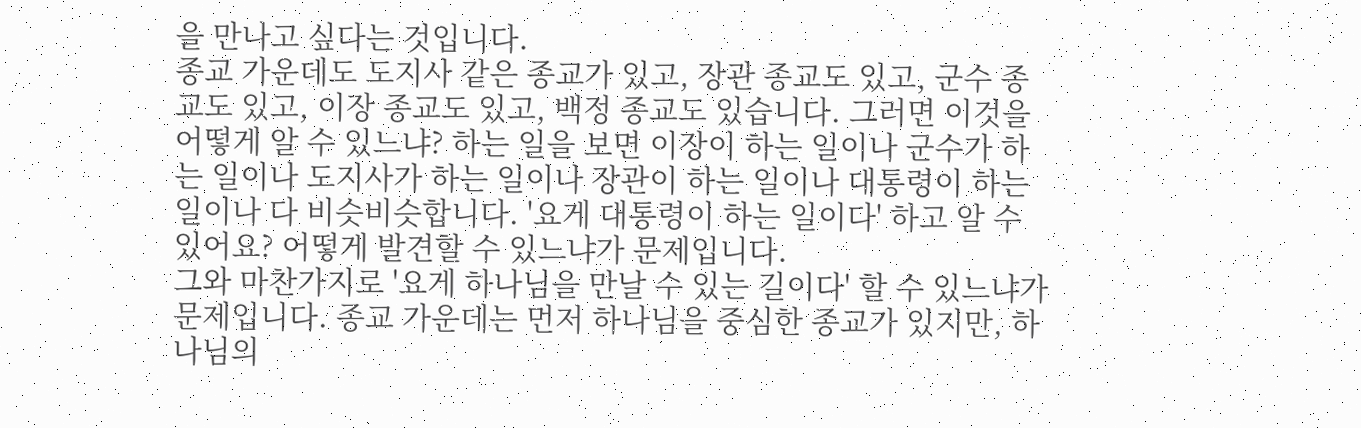을 만나고 싶다는 것입니다.
종교 가운데도 도지사 같은 종교가 있고, 장관 종교도 있고, 군수 종교도 있고, 이장 종교도 있고, 백정 종교도 있습니다. 그러면 이것을 어떻게 알 수 있느냐? 하는 일을 보면 이장이 하는 일이나 군수가 하는 일이나 도지사가 하는 일이나 장관이 하는 일이나 대통령이 하는 일이나 다 비슷비슷합니다. '요게 대통령이 하는 일이다' 하고 알 수 있어요? 어떻게 발견할 수 있느냐가 문제입니다.
그와 마찬가지로 '요게 하나님을 만날 수 있는 길이다' 할 수 있느냐가 문제입니다. 종교 가운데는 먼저 하나님을 중심한 종교가 있지만, 하나님의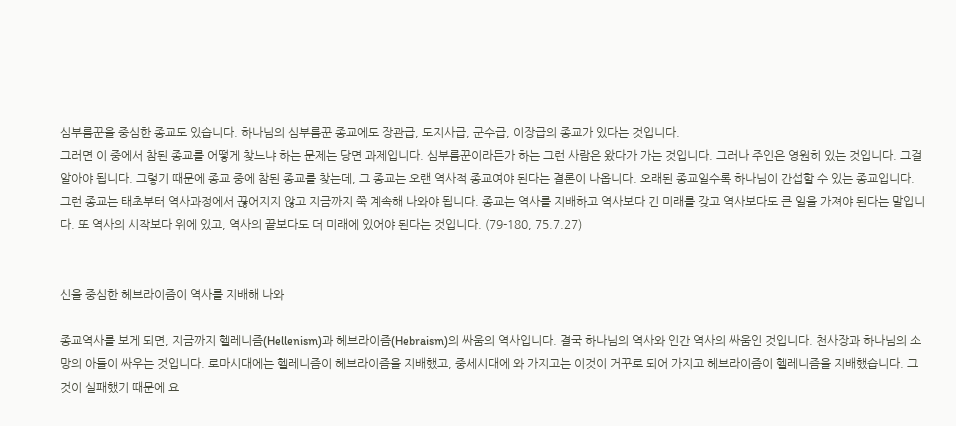심부름꾼을 중심한 종교도 있습니다. 하나님의 심부름꾼 종교에도 장관급, 도지사급, 군수급, 이장급의 종교가 있다는 것입니다.
그러면 이 중에서 참된 종교를 어떻게 찾느냐 하는 문제는 당면 과제입니다. 심부름꾼이라든가 하는 그런 사람은 왔다가 가는 것입니다. 그러나 주인은 영원히 있는 것입니다. 그걸 알아야 됩니다. 그렇기 때문에 종교 중에 참된 종교를 찾는데, 그 종교는 오랜 역사적 종교여야 된다는 결론이 나옵니다. 오래된 종교일수록 하나님이 간섭할 수 있는 종교입니다. 그런 종교는 태초부터 역사과정에서 끊어지지 않고 지금까지 쭉 계속해 나와야 됩니다. 종교는 역사를 지배하고 역사보다 긴 미래를 갖고 역사보다도 큰 일을 가져야 된다는 말입니다. 또 역사의 시작보다 위에 있고, 역사의 끝보다도 더 미래에 있어야 된다는 것입니다. (79-180, 75.7.27)


신을 중심한 헤브라이즘이 역사를 지배해 나와

종교역사를 보게 되면, 지금까지 헬레니즘(Hellenism)과 헤브라이즘(Hebraism)의 싸움의 역사입니다. 결국 하나님의 역사와 인간 역사의 싸움인 것입니다. 천사장과 하나님의 소망의 아들이 싸우는 것입니다. 로마시대에는 헬레니즘이 헤브라이즘을 지배했고, 중세시대에 와 가지고는 이것이 거꾸로 되어 가지고 헤브라이즘이 헬레니즘을 지배했습니다. 그것이 실패했기 때문에 요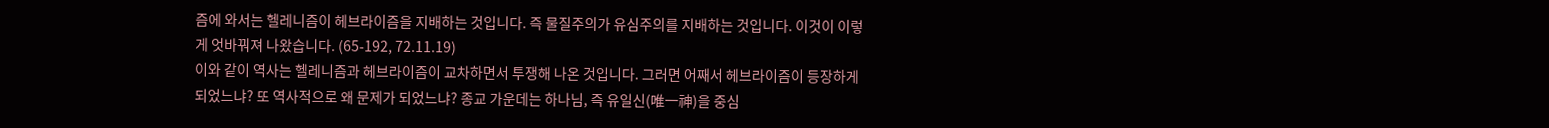즘에 와서는 헬레니즘이 헤브라이즘을 지배하는 것입니다. 즉 물질주의가 유심주의를 지배하는 것입니다. 이것이 이렇게 엇바꿔져 나왔습니다. (65-192, 72.11.19)
이와 같이 역사는 헬레니즘과 헤브라이즘이 교차하면서 투쟁해 나온 것입니다. 그러면 어째서 헤브라이즘이 등장하게 되었느냐? 또 역사적으로 왜 문제가 되었느냐? 종교 가운데는 하나님, 즉 유일신(唯一神)을 중심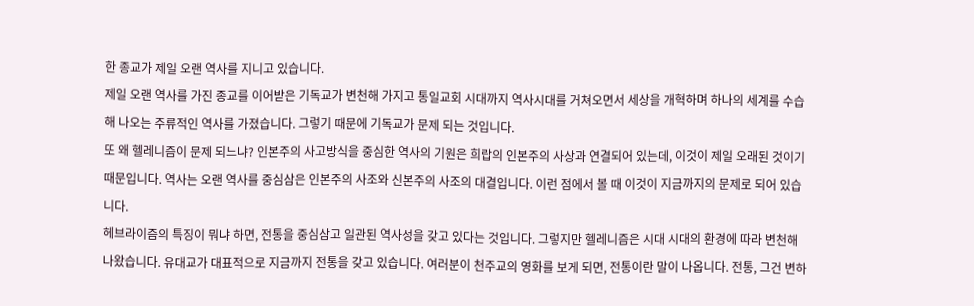한 종교가 제일 오랜 역사를 지니고 있습니다.
제일 오랜 역사를 가진 종교를 이어받은 기독교가 변천해 가지고 통일교회 시대까지 역사시대를 거쳐오면서 세상을 개혁하며 하나의 세계를 수습해 나오는 주류적인 역사를 가졌습니다. 그렇기 때문에 기독교가 문제 되는 것입니다.
또 왜 헬레니즘이 문제 되느냐? 인본주의 사고방식을 중심한 역사의 기원은 희랍의 인본주의 사상과 연결되어 있는데, 이것이 제일 오래된 것이기 때문입니다. 역사는 오랜 역사를 중심삼은 인본주의 사조와 신본주의 사조의 대결입니다. 이런 점에서 볼 때 이것이 지금까지의 문제로 되어 있습니다.
헤브라이즘의 특징이 뭐냐 하면, 전통을 중심삼고 일관된 역사성을 갖고 있다는 것입니다. 그렇지만 헬레니즘은 시대 시대의 환경에 따라 변천해 나왔습니다. 유대교가 대표적으로 지금까지 전통을 갖고 있습니다. 여러분이 천주교의 영화를 보게 되면, 전통이란 말이 나옵니다. 전통, 그건 변하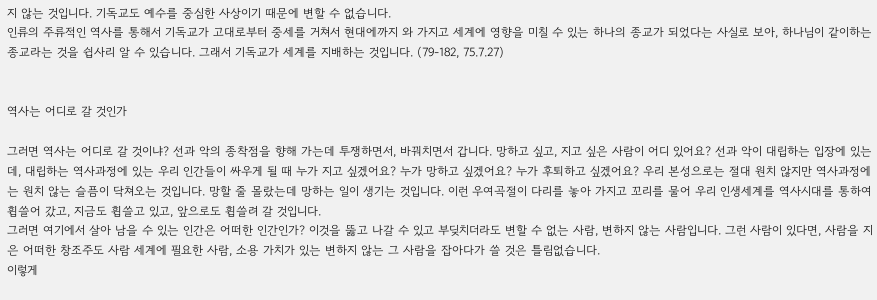지 않는 것입니다. 기독교도 예수를 중심한 사상이기 때문에 변할 수 없습니다.
인류의 주류적인 역사를 통해서 기독교가 고대로부터 중세를 거쳐서 현대에까지 와 가지고 세계에 영향을 미칠 수 있는 하나의 종교가 되었다는 사실로 보아, 하나님이 같이하는 종교라는 것을 쉽사리 알 수 있습니다. 그래서 기독교가 세계를 지배하는 것입니다. (79-182, 75.7.27)


역사는 어디로 갈 것인가

그러면 역사는 어디로 갈 것이냐? 선과 악의 종착점을 향해 가는데 투쟁하면서, 바꿔치면서 갑니다. 망하고 싶고, 지고 싶은 사람이 어디 있어요? 선과 악이 대립하는 입장에 있는데, 대립하는 역사과정에 있는 우리 인간들이 싸우게 될 때 누가 지고 싶겠어요? 누가 망하고 싶겠어요? 누가 후퇴하고 싶겠어요? 우리 본성으로는 절대 원치 않지만 역사과정에는 원치 않는 슬픔이 닥쳐오는 것입니다. 망할 줄 몰랐는데 망하는 일이 생기는 것입니다. 이런 우여곡절이 다리를 놓아 가지고 꼬리를 물어 우리 인생세계를 역사시대를 통하여 휩쓸어 갔고, 지금도 휩쓸고 있고, 앞으로도 휩쓸려 갈 것입니다.
그러면 여기에서 살아 남을 수 있는 인간은 어떠한 인간인가? 이것을 뚫고 나갈 수 있고 부딪치더라도 변할 수 없는 사람, 변하지 않는 사람입니다. 그런 사람이 있다면, 사람을 지은 어떠한 창조주도 사람 세계에 필요한 사람, 소용 가치가 있는 변하지 않는 그 사람을 잡아다가 쓸 것은 틀림없습니다.
이렇게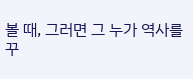볼 때, 그러면 그 누가 역사를 꾸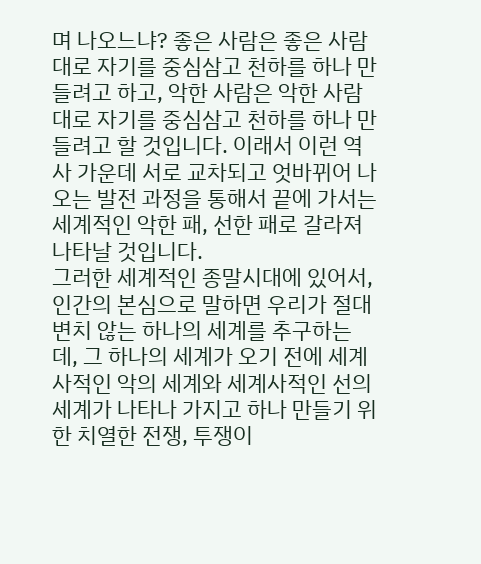며 나오느냐? 좋은 사람은 좋은 사람대로 자기를 중심삼고 천하를 하나 만들려고 하고, 악한 사람은 악한 사람대로 자기를 중심삼고 천하를 하나 만들려고 할 것입니다. 이래서 이런 역사 가운데 서로 교차되고 엇바뀌어 나오는 발전 과정을 통해서 끝에 가서는 세계적인 악한 패, 선한 패로 갈라져 나타날 것입니다.
그러한 세계적인 종말시대에 있어서, 인간의 본심으로 말하면 우리가 절대 변치 않는 하나의 세계를 추구하는데, 그 하나의 세계가 오기 전에 세계사적인 악의 세계와 세계사적인 선의 세계가 나타나 가지고 하나 만들기 위한 치열한 전쟁, 투쟁이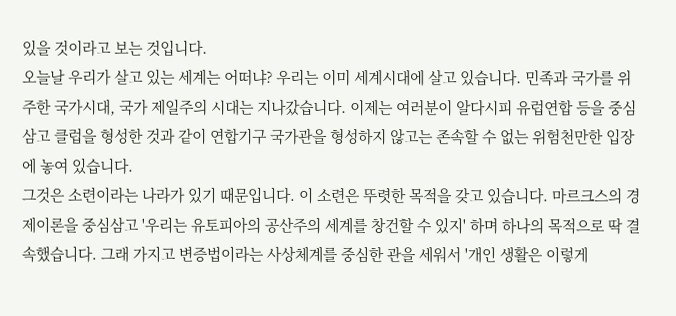있을 것이라고 보는 것입니다.
오늘날 우리가 살고 있는 세계는 어떠냐? 우리는 이미 세계시대에 살고 있습니다. 민족과 국가를 위주한 국가시대, 국가 제일주의 시대는 지나갔습니다. 이제는 여러분이 알다시피 유럽연합 등을 중심삼고 클럽을 형성한 것과 같이 연합기구 국가관을 형성하지 않고는 존속할 수 없는 위험천만한 입장에 놓여 있습니다.
그것은 소련이라는 나라가 있기 때문입니다. 이 소련은 뚜렷한 목적을 갖고 있습니다. 마르크스의 경제이론을 중심삼고 '우리는 유토피아의 공산주의 세계를 창건할 수 있지' 하며 하나의 목적으로 딱 결속했습니다. 그래 가지고 변증법이라는 사상체계를 중심한 관을 세워서 '개인 생활은 이렇게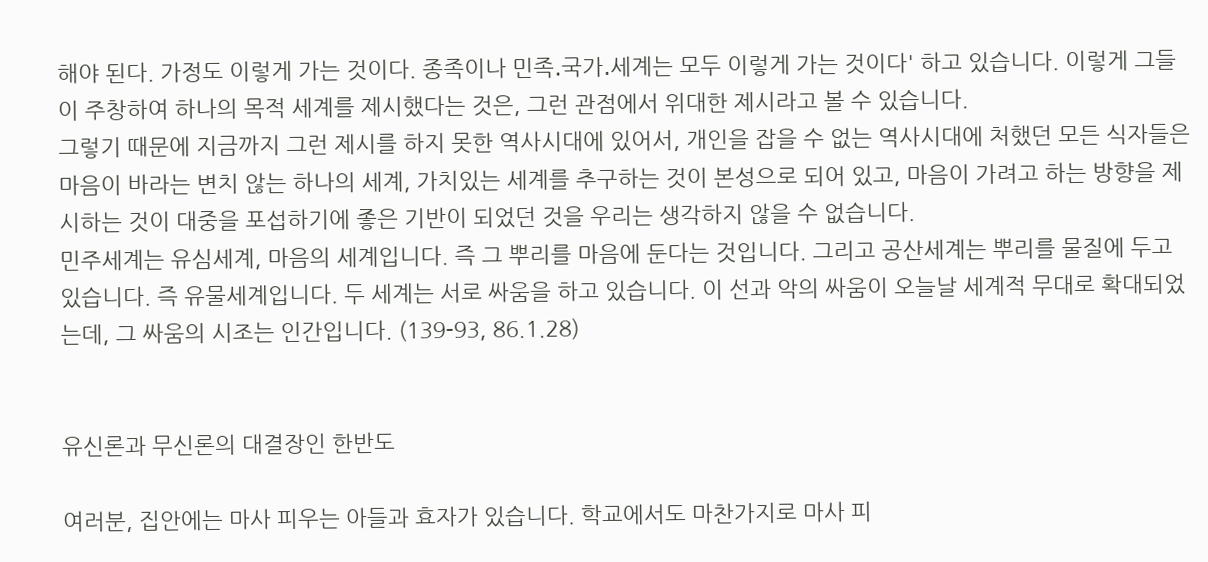해야 된다. 가정도 이렇게 가는 것이다. 종족이나 민족․국가․세계는 모두 이렇게 가는 것이다' 하고 있습니다. 이렇게 그들이 주창하여 하나의 목적 세계를 제시했다는 것은, 그런 관점에서 위대한 제시라고 볼 수 있습니다.
그렇기 때문에 지금까지 그런 제시를 하지 못한 역사시대에 있어서, 개인을 잡을 수 없는 역사시대에 처했던 모든 식자들은 마음이 바라는 변치 않는 하나의 세계, 가치있는 세계를 추구하는 것이 본성으로 되어 있고, 마음이 가려고 하는 방향을 제시하는 것이 대중을 포섭하기에 좋은 기반이 되었던 것을 우리는 생각하지 않을 수 없습니다.
민주세계는 유심세계, 마음의 세계입니다. 즉 그 뿌리를 마음에 둔다는 것입니다. 그리고 공산세계는 뿌리를 물질에 두고 있습니다. 즉 유물세계입니다. 두 세계는 서로 싸움을 하고 있습니다. 이 선과 악의 싸움이 오늘날 세계적 무대로 확대되었는데, 그 싸움의 시조는 인간입니다. (139-93, 86.1.28)


유신론과 무신론의 대결장인 한반도

여러분, 집안에는 마사 피우는 아들과 효자가 있습니다. 학교에서도 마찬가지로 마사 피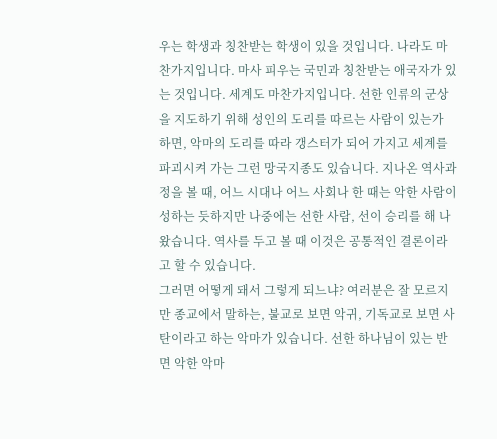우는 학생과 칭찬받는 학생이 있을 것입니다. 나라도 마찬가지입니다. 마사 피우는 국민과 칭찬받는 애국자가 있는 것입니다. 세계도 마찬가지입니다. 선한 인류의 군상을 지도하기 위해 성인의 도리를 따르는 사람이 있는가 하면, 악마의 도리를 따라 갱스터가 되어 가지고 세계를 파괴시켜 가는 그런 망국지종도 있습니다. 지나온 역사과정을 볼 때, 어느 시대나 어느 사회나 한 때는 악한 사람이 성하는 듯하지만 나중에는 선한 사람, 선이 승리를 해 나왔습니다. 역사를 두고 볼 때 이것은 공통적인 결론이라고 할 수 있습니다.
그러면 어떻게 돼서 그렇게 되느냐? 여러분은 잘 모르지만 종교에서 말하는, 불교로 보면 악귀, 기독교로 보면 사탄이라고 하는 악마가 있습니다. 선한 하나님이 있는 반면 악한 악마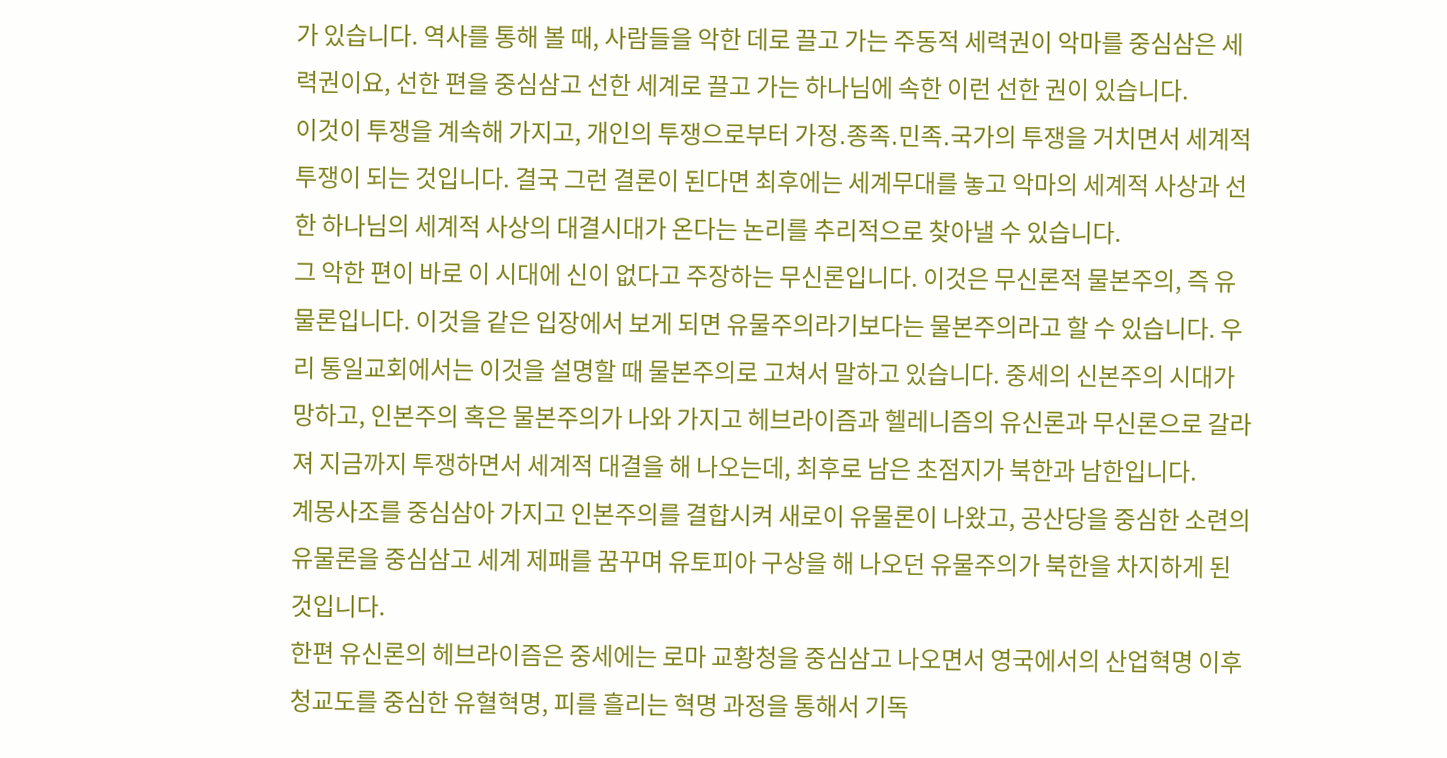가 있습니다. 역사를 통해 볼 때, 사람들을 악한 데로 끌고 가는 주동적 세력권이 악마를 중심삼은 세력권이요, 선한 편을 중심삼고 선한 세계로 끌고 가는 하나님에 속한 이런 선한 권이 있습니다.
이것이 투쟁을 계속해 가지고, 개인의 투쟁으로부터 가정․종족․민족․국가의 투쟁을 거치면서 세계적 투쟁이 되는 것입니다. 결국 그런 결론이 된다면 최후에는 세계무대를 놓고 악마의 세계적 사상과 선한 하나님의 세계적 사상의 대결시대가 온다는 논리를 추리적으로 찾아낼 수 있습니다.
그 악한 편이 바로 이 시대에 신이 없다고 주장하는 무신론입니다. 이것은 무신론적 물본주의, 즉 유물론입니다. 이것을 같은 입장에서 보게 되면 유물주의라기보다는 물본주의라고 할 수 있습니다. 우리 통일교회에서는 이것을 설명할 때 물본주의로 고쳐서 말하고 있습니다. 중세의 신본주의 시대가 망하고, 인본주의 혹은 물본주의가 나와 가지고 헤브라이즘과 헬레니즘의 유신론과 무신론으로 갈라져 지금까지 투쟁하면서 세계적 대결을 해 나오는데, 최후로 남은 초점지가 북한과 남한입니다.
계몽사조를 중심삼아 가지고 인본주의를 결합시켜 새로이 유물론이 나왔고, 공산당을 중심한 소련의 유물론을 중심삼고 세계 제패를 꿈꾸며 유토피아 구상을 해 나오던 유물주의가 북한을 차지하게 된 것입니다.
한편 유신론의 헤브라이즘은 중세에는 로마 교황청을 중심삼고 나오면서 영국에서의 산업혁명 이후 청교도를 중심한 유혈혁명, 피를 흘리는 혁명 과정을 통해서 기독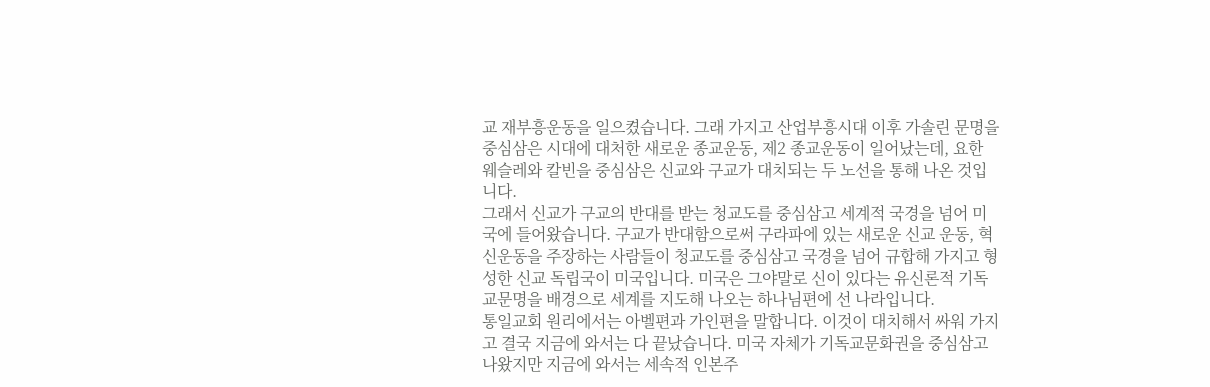교 재부흥운동을 일으켰습니다. 그래 가지고 산업부흥시대 이후 가솔린 문명을 중심삼은 시대에 대처한 새로운 종교운동, 제2 종교운동이 일어났는데, 요한 웨슬레와 칼빈을 중심삼은 신교와 구교가 대치되는 두 노선을 통해 나온 것입니다.
그래서 신교가 구교의 반대를 받는 청교도를 중심삼고 세계적 국경을 넘어 미국에 들어왔습니다. 구교가 반대함으로써 구라파에 있는 새로운 신교 운동, 혁신운동을 주장하는 사람들이 청교도를 중심삼고 국경을 넘어 규합해 가지고 형성한 신교 독립국이 미국입니다. 미국은 그야말로 신이 있다는 유신론적 기독교문명을 배경으로 세계를 지도해 나오는 하나님편에 선 나라입니다.
통일교회 원리에서는 아벨편과 가인편을 말합니다. 이것이 대치해서 싸워 가지고 결국 지금에 와서는 다 끝났습니다. 미국 자체가 기독교문화권을 중심삼고 나왔지만 지금에 와서는 세속적 인본주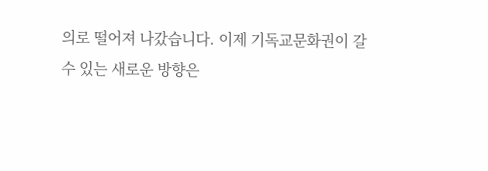의로 떨어져 나갔습니다. 이제 기독교문화권이 갈 수 있는 새로운 방향은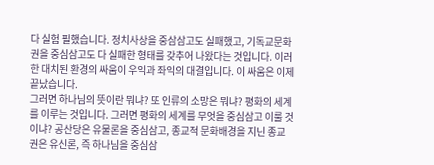다 실험 필했습니다. 정치사상을 중삼삼고도 실패했고, 기독교문화권을 중심삼고도 다 실패한 형태를 갖추어 나왔다는 것입니다. 이러한 대치된 환경의 싸움이 우익과 좌익의 대결입니다. 이 싸움은 이제 끝났습니다.
그러면 하나님의 뜻이란 뭐냐? 또 인류의 소망은 뭐냐? 평화의 세계를 이루는 것입니다. 그러면 평화의 세계를 무엇을 중심삼고 이룰 것이냐? 공산당은 유물론을 중심삼고, 종교적 문화배경을 지닌 종교권은 유신론, 즉 하나님을 중심삼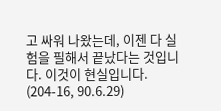고 싸워 나왔는데, 이젠 다 실험을 필해서 끝났다는 것입니다. 이것이 현실입니다. (204-16, 90.6.29)